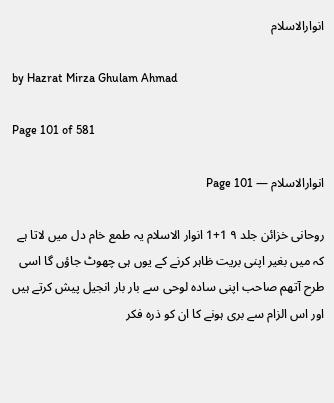انوارالاسلام

by Hazrat Mirza Ghulam Ahmad

Page 101 of 581

انوارالاسلام — Page 101

روحانی خزائن جلد ۹ 1+1 انوار الاسلام یہ طمع خام دل میں لاتا ہے کہ میں بغیر اپنی بریت ظاہر کرنے کے یوں ہی چھوٹ جاؤں گا اسی طرح آتھم صاحب اپنی سادہ لوحی سے بار بار انجیل پیش کرتے ہیں اور اس الزام سے بری ہونے کا ان کو ذرہ فکر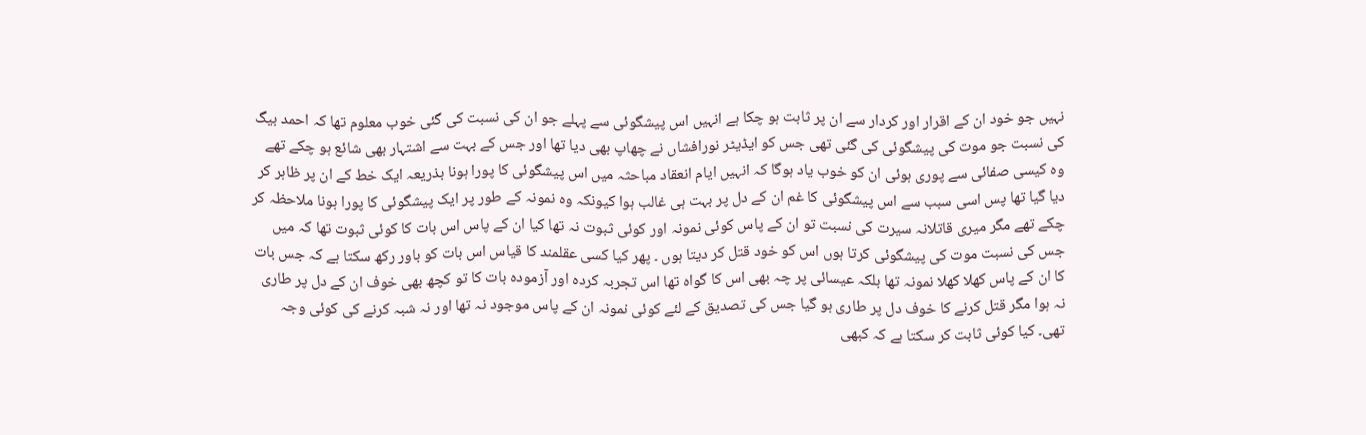نہیں جو خود ان کے اقرار اور کردار سے ان پر ثابت ہو چکا ہے انہیں اس پیشگوئی سے پہلے جو ان کی نسبت کی گئی خوب معلوم تھا کہ احمد بیگ کی نسبت جو موت کی پیشگوئی کی گئی تھی جس کو ایڈیٹر نورافشاں نے چھاپ بھی دیا تھا اور جس کے بہت سے اشتہار بھی شائع ہو چکے تھے وہ کیسی صفائی سے پوری ہوئی ان کو خوب یاد ہوگا کہ انہیں ایام انعقاد مباحثہ میں اس پیشگوئی کا پورا ہونا بذریعہ ایک خط کے ان پر ظاہر کر دیا گیا تھا پس اسی سبب سے اس پیشگوئی کا غم ان کے دل پر بہت ہی غالب ہوا کیونکہ وہ نمونہ کے طور پر ایک پیشگوئی کا پورا ہونا ملاحظہ کر چکے تھے مگر میری قاتلانہ سیرت کی نسبت تو ان کے پاس کوئی نمونہ اور کوئی ثبوت نہ تھا کیا ان کے پاس اس بات کا کوئی ثبوت تھا کہ میں جس کی نسبت موت کی پیشگوئی کرتا ہوں اس کو خود قتل کر دیتا ہوں ۔ پھر کیا کسی عقلمند کا قیاس اس بات کو باور رکھ سکتا ہے کہ جس بات کا ان کے پاس کھلا کھلا نمونہ تھا بلکہ عیسائی پر چہ بھی اس کا گواہ تھا اس تجربہ کردہ اور آزمودہ بات کا تو کچھ بھی خوف ان کے دل پر طاری نہ ہوا مگر قتل کرنے کا خوف دل پر طاری ہو گیا جس کی تصدیق کے لئے کوئی نمونہ ان کے پاس موجود نہ تھا اور نہ شبہ کرنے کی کوئی وجہ تھی۔ کیا کوئی ثابت کر سکتا ہے کہ کبھی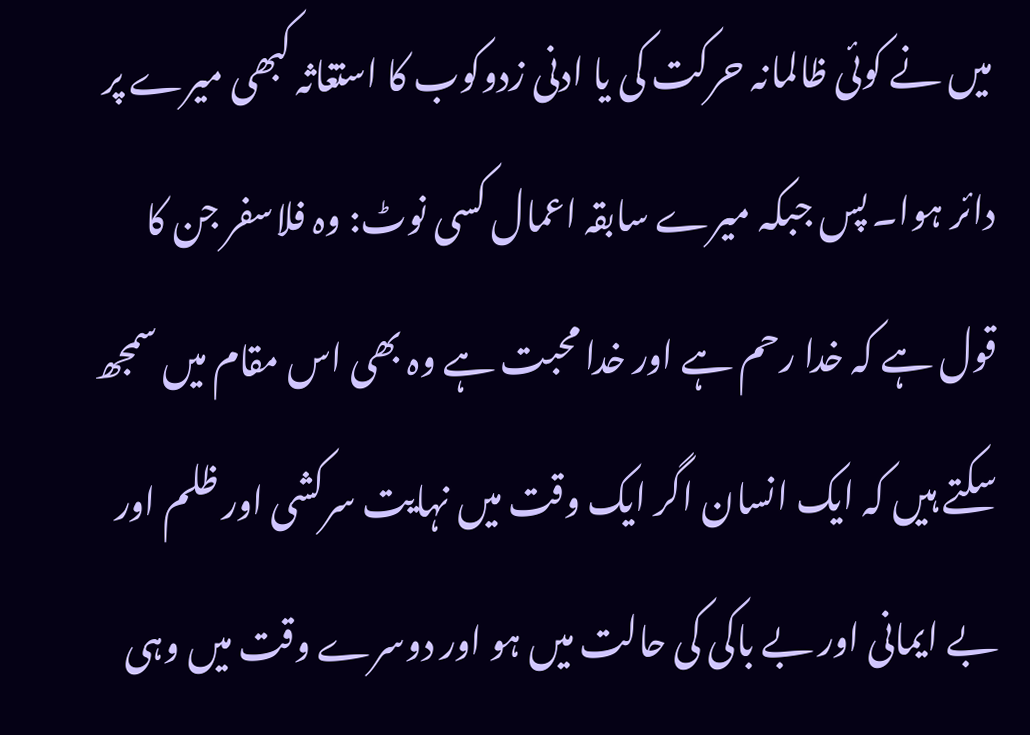میں نے کوئی ظالمانہ حرکت کی یا ادنی زدوکوب کا استغاثہ کبھی میرے پر دائر ہوا۔ پس جبکہ میرے سابقہ اعمال کسی نوٹ: وہ فلاسفر جن کا قول ہے کہ خدا رحم ہے اور خدا محبت ہے وہ بھی اس مقام میں سمجھ سکتے ہیں کہ ایک انسان اگر ایک وقت میں نہایت سرکشی اور ظلم اور بے ایمانی اور بے باکی کی حالت میں ہو اور دوسرے وقت میں وہی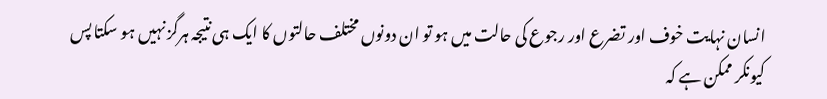انسان نہایت خوف اور تضرع اور رجوع کی حالت میں ہو تو ان دونوں مختلف حالتوں کا ایک ہی نتیجہ ہرگز نہیں ہو سکتا پس کیونکر ممکن ہے کہ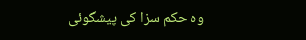وہ حکم سزا کی پیشگوئی